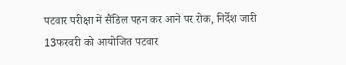पटवार परीक्षा में सैंडिल पहन कर आने पर रोक, निर्देश जारी
13फरवरी को आयोजित पटवार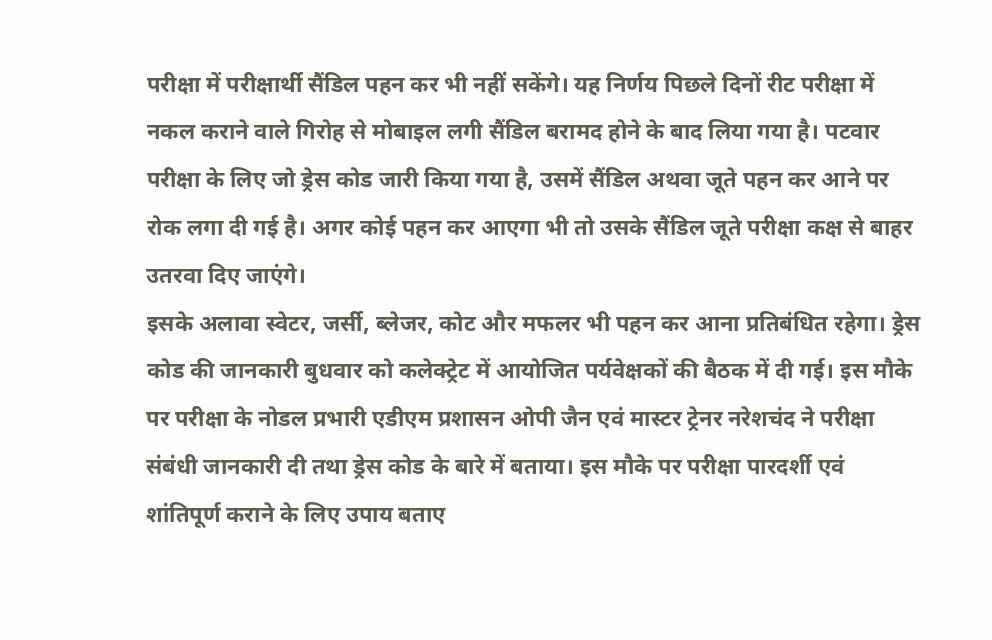परीक्षा में परीक्षार्थी सैंडिल पहन कर भी नहीं सकेंगे। यह निर्णय पिछले दिनों रीट परीक्षा में नकल कराने वाले गिरोह से मोबाइल लगी सैंडिल बरामद होने के बाद लिया गया है। पटवार परीक्षा के लिए जो ड्रेस कोड जारी किया गया है, उसमें सैंडिल अथवा जूते पहन कर आने पर रोक लगा दी गई है। अगर कोई पहन कर आएगा भी तो उसके सैंडिल जूते परीक्षा कक्ष से बाहर उतरवा दिए जाएंगे।
इसके अलावा स्वेटर, जर्सी, ब्लेजर, कोट और मफलर भी पहन कर आना प्रतिबंधित रहेगा। ड्रेस कोड की जानकारी बुधवार को कलेक्ट्रेट में आयोजित पर्यवेक्षकों की बैठक में दी गई। इस मौके पर परीक्षा के नोडल प्रभारी एडीएम प्रशासन ओपी जैन एवं मास्टर ट्रेनर नरेशचंद ने परीक्षा संबंधी जानकारी दी तथा ड्रेस कोड के बारे में बताया। इस मौके पर परीक्षा पारदर्शी एवं शांतिपूर्ण कराने के लिए उपाय बताए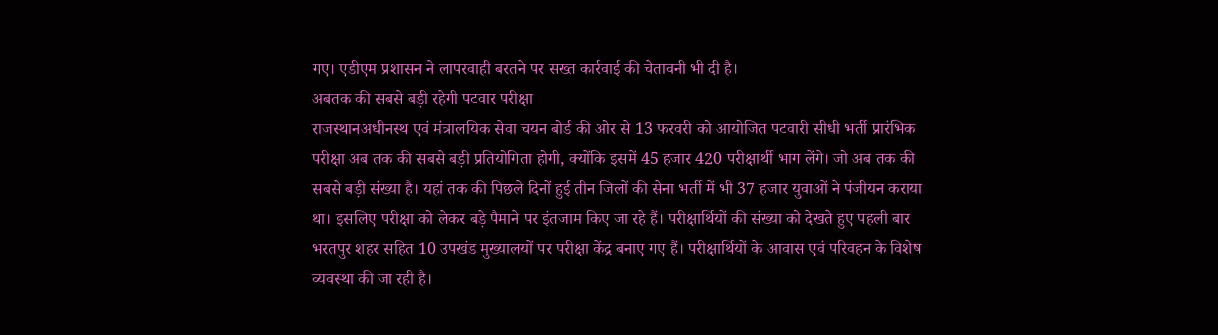गए। एडीएम प्रशासन ने लापरवाही बरतने पर सख्त कार्रवाई की चेतावनी भी दी है।
अबतक की सबसे बड़ी रहेगी पटवार परीक्षा
राजस्थानअधीनस्थ एवं मंत्रालयिक सेवा चयन बोर्ड की ओर से 13 फरवरी को आयोजित पटवारी सीधी भर्ती प्रारंभिक परीक्षा अब तक की सबसे बड़ी प्रतियोगिता होगी, क्योंकि इसमें 45 हजार 420 परीक्षार्थी भाग लेंगे। जो अब तक की सबसे बड़ी संख्या है। यहां तक की पिछले दिनों हुई तीन जिलों की सेना भर्ती में भी 37 हजार युवाओं ने पंजीयन कराया था। इसलिए परीक्षा को लेकर बड़े पैमाने पर इंतजाम किए जा रहे हैं। परीक्षार्थियों की संख्या को देखते हुए पहली बार भरतपुर शहर सहित 10 उपखंड मुख्यालयों पर परीक्षा केंद्र बनाए गए हैं। परीक्षार्थियों के आवास एवं परिवहन के विशेष व्यवस्था की जा रही है।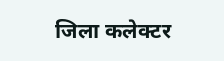जिला कलेक्टर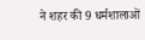ने शहर की 9 धर्मशालाओं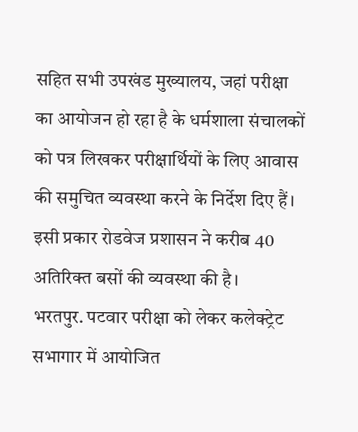सहित सभी उपखंड मुख्यालय, जहां परीक्षा का आयोजन हो रहा है के धर्मशाला संचालकों को पत्र लिखकर परीक्षार्थियों के लिए आवास की समुचित व्यवस्था करने के निर्देश दिए हैं। इसी प्रकार रोडवेज प्रशासन ने करीब 40 अतिरिक्त बसों की व्यवस्था की है।
भरतपुर. पटवार परीक्षा को लेकर कलेक्ट्रेट सभागार में आयोजित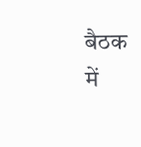बैठक में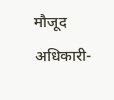मौजूद अधिकारी-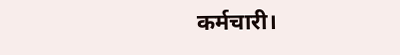कर्मचारी।